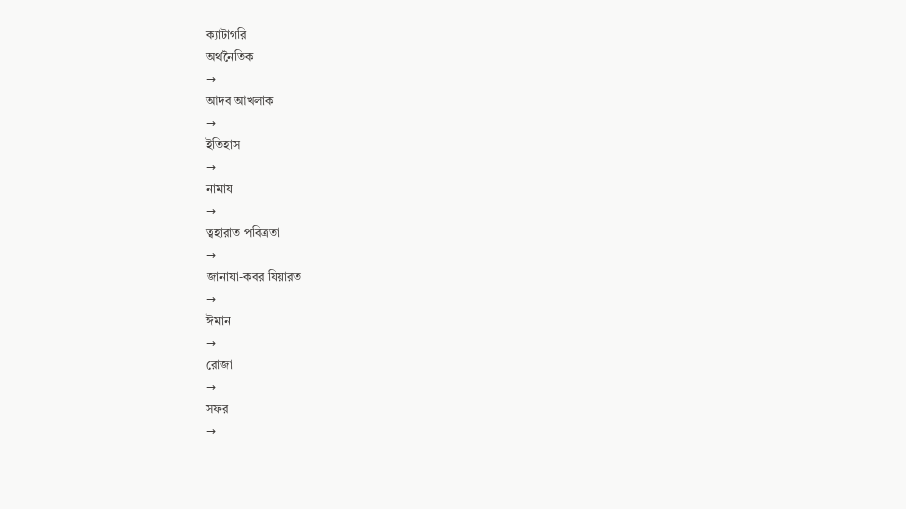ক্যাটাগরি
অর্থনৈতিক
→
আদব আখলাক
→
ইতিহাস
→
নামায
→
ত্বহারাত পবিত্রতা
→
জানাযা-কবর যিয়ারত
→
ঈমান
→
রোজা
→
সফর
→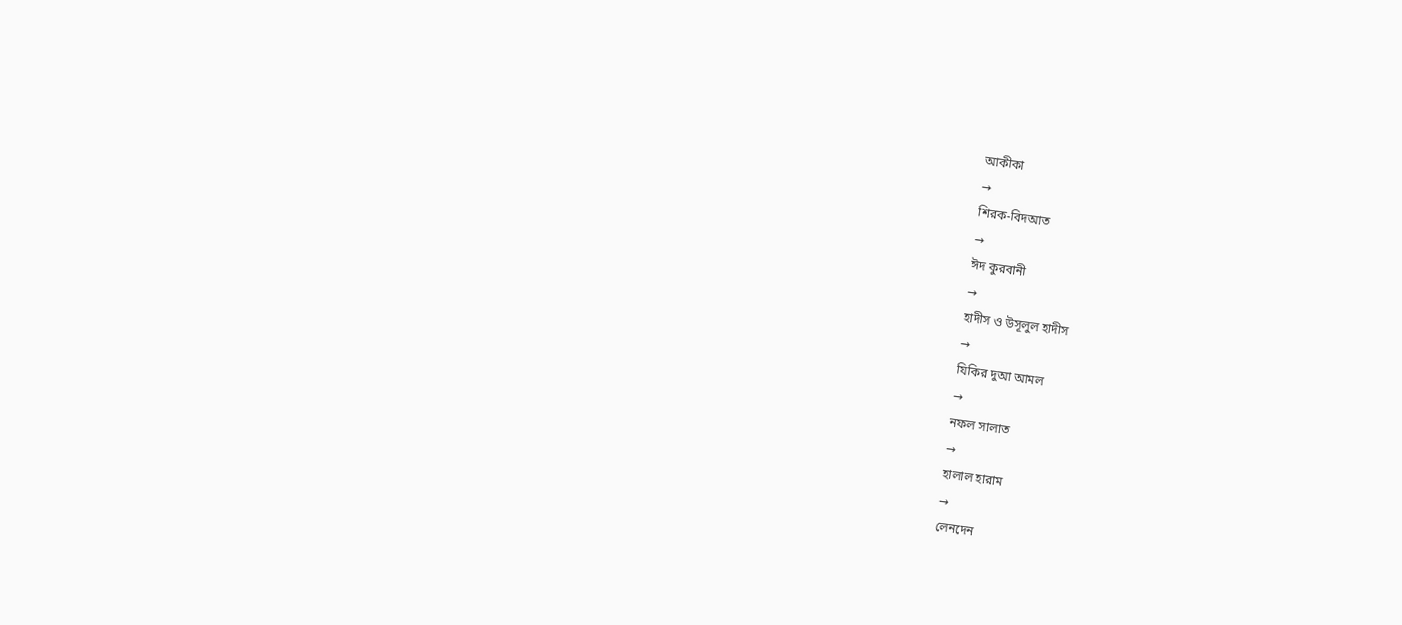আকীকা
→
শিরক-বিদআত
→
ঈদ কুরবানী
→
হাদীস ও উসূলুল হাদীস
→
যিকির দুআ আমল
→
নফল সালাত
→
হালাল হারাম
→
লেনদেন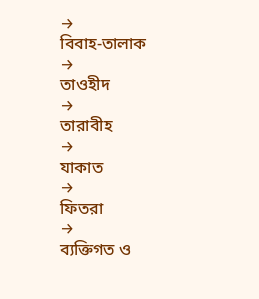→
বিবাহ-তালাক
→
তাওহীদ
→
তারাবীহ
→
যাকাত
→
ফিতরা
→
ব্যক্তিগত ও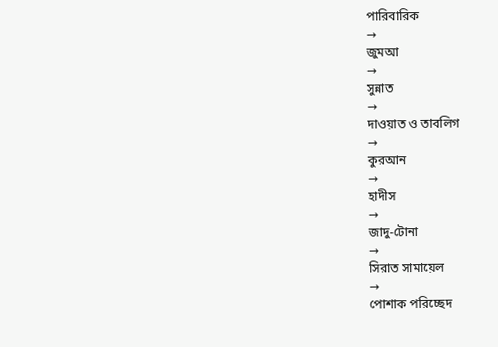পারিবারিক
→
জুমআ
→
সুন্নাত
→
দাওয়াত ও তাবলিগ
→
কুরআন
→
হাদীস
→
জাদু-টোনা
→
সিরাত সামায়েল
→
পোশাক পরিচ্ছেদ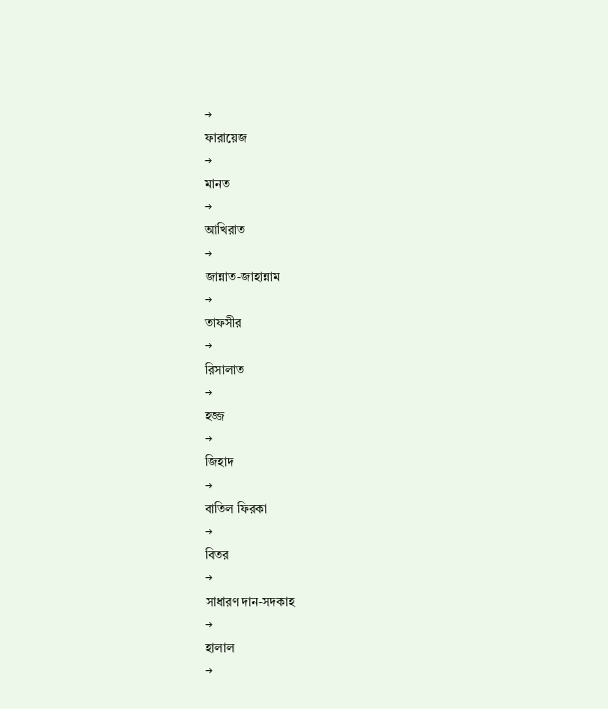→
ফারায়েজ
→
মানত
→
আখিরাত
→
জান্নাত-জাহান্নাম
→
তাফসীর
→
রিসালাত
→
হজ্জ
→
জিহাদ
→
বাতিল ফিরকা
→
বিতর
→
সাধারণ দান-সদকাহ
→
হালাল
→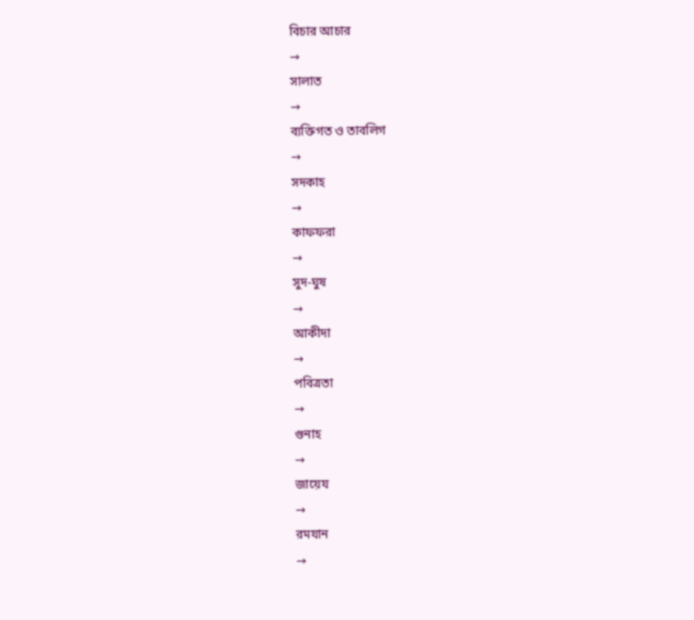বিচার আচার
→
সালাত
→
ব্যক্তিগত ও তাবলিগ
→
সদকাহ
→
কাফফরা
→
সুদ-ঘুষ
→
আকীদা
→
পবিত্রতা
→
গুনাহ
→
জায়েয
→
রমযান
→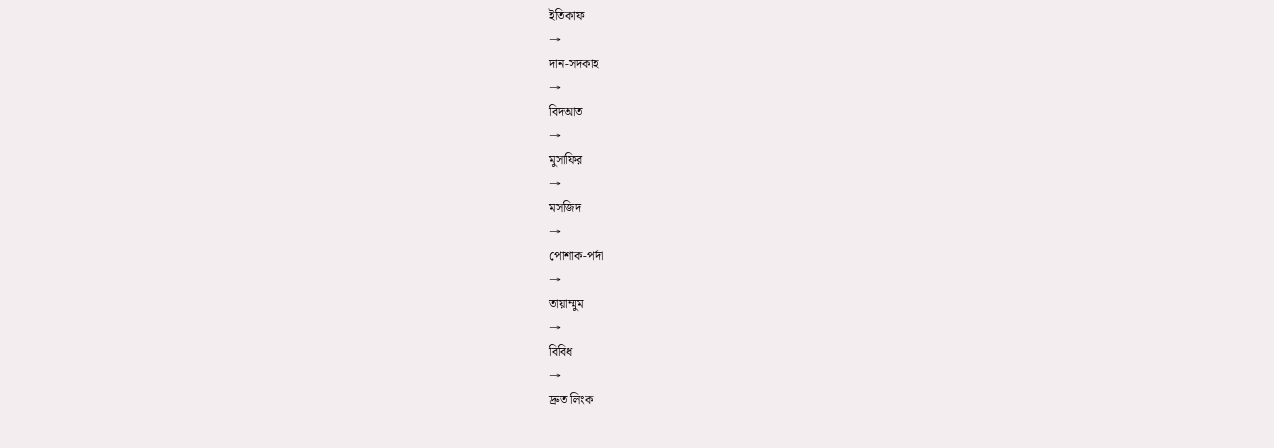ইতিকাফ
→
দান-সদকাহ
→
বিদআত
→
মুসাফির
→
মসজিদ
→
পোশাক-পর্দা
→
তায়াম্মুম
→
বিবিধ
→
দ্রুত লিংক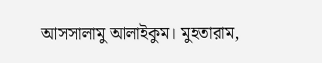আসসালামু আলাইকুম। মুহতারাম,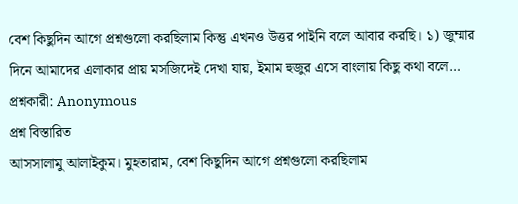বেশ কিছুদিন আগে প্রশ্নগুলো করছিলাম কিন্তু এখনও উত্তর পাইনি বলে আবার করছি। ১) জুম্মার দিনে আমাদের এলাকার প্রায় মসজিদেই দেখা যায়, ইমাম হুজুর এসে বাংলায় কিছু কথা বলে…
প্রশ্নকারী: Anonymous
প্রশ্ন বিস্তারিত
আসসালামু আলাইকুম। মুহতারাম, বেশ কিছুদিন আগে প্রশ্নগুলো করছিলাম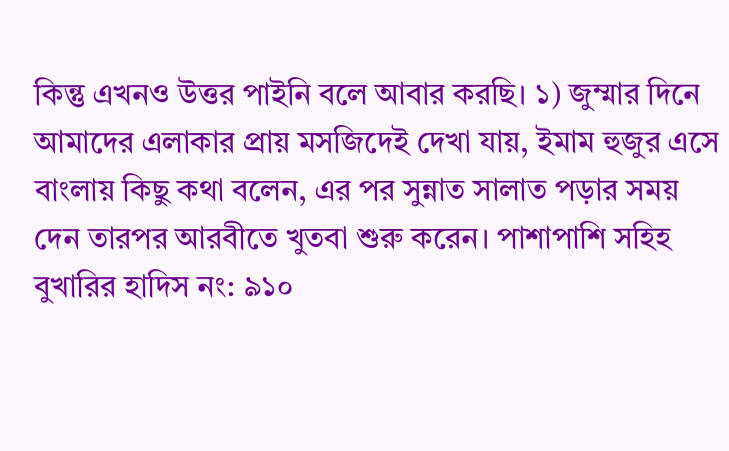কিন্তু এখনও উত্তর পাইনি বলে আবার করছি। ১) জুম্মার দিনে আমাদের এলাকার প্রায় মসজিদেই দেখা যায়, ইমাম হুজুর এসে বাংলায় কিছু কথা বলেন, এর পর সুন্নাত সালাত পড়ার সময় দেন তারপর আরবীতে খুতবা শুরু করেন। পাশাপাশি সহিহ বুখারির হাদিস নং: ৯১০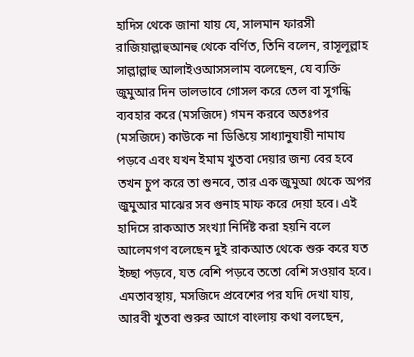হাদিস থেকে জানা যায় যে, সালমান ফারসী রাজিয়াল্লাহুআনহু থেকে বর্ণিত, তিনি বলেন, রাসূলূল্লাহ সাল্লাল্লাহু আলাইওআসসলাম বলেছেন, যে ব্যক্তি জুমুআর দিন ভালভাবে গোসল করে তেল বা সুগন্ধি ব্যবহার করে (মসজিদে) গমন করবে অতঃপর (মসজিদে) কাউকে না ডিঙিয়ে সাধ্যানুযায়ী নামায পড়বে এবং যখন ইমাম খুতবা দেয়ার জন্য বের হবে তখন চুপ করে তা শুনবে, তার এক জুমুআ থেকে অপর জুমুআর মাঝের সব গুনাহ মাফ করে দেয়া হবে। এই হাদিসে রাকআত সংখ্যা নির্দিষ্ট করা হয়নি বলে আলেমগণ বলেছেন দুই রাকআত থেকে শুরু করে যত ইচ্ছা পড়বে, যত বেশি পড়বে ততো বেশি সওয়াব হবে। এমতাবস্থায়, মসজিদে প্রবেশের পর যদি দেখা যায়, আরবী খুতবা শুরুর আগে বাংলায় কথা বলছেন,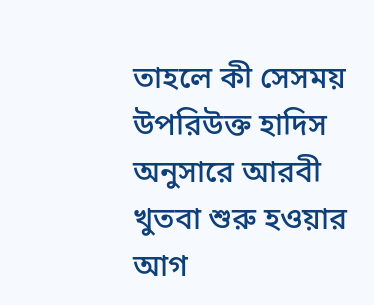তাহলে কী সেসময় উপরিউক্ত হাদিস অনুসারে আরবী খুতবা শুরু হওয়ার আগ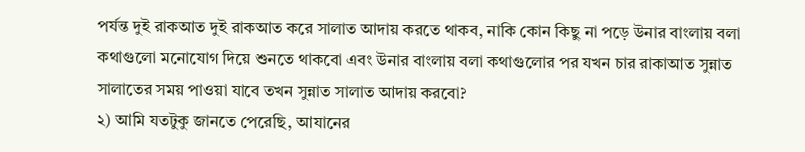পর্যন্ত দুই রাকআত দুই রাকআত করে সালাত আদায় করতে থাকব, নাকি কোন কিছু না পড়ে উনার বাংলায় বলা কথাগুলো মনোযোগ দিয়ে শুনতে থাকবো এবং উনার বাংলায় বলা কথাগুলোর পর যখন চার রাকাআত সুন্নাত সালাতের সময় পাওয়া যাবে তখন সুন্নাত সালাত আদায় করবো?
২) আমি যতটুকু জানতে পেরেছি, আযানের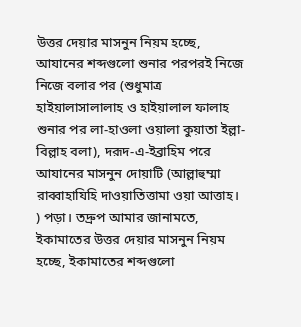উত্তর দেয়ার মাসনুন নিয়ম হচ্ছে, আযানের শব্দগুলো শুনার পরপরই নিজে নিজে বলার পর (শুধুমাত্র হাইয়ালাসালালাহ ও হাইয়ালাল ফালাহ শুনার পর লা-হাওলা ওয়ালা কুয়াতা ইল্লা-বিল্লাহ বলা), দরূদ-এ-ইব্রাহিম পরে আযানের মাসনুন দোয়াটি (আল্লাহুম্মা রাব্বাহাযিহি দাওয়াতিত্তামা ওয়া আত্তাহ। ) পড়া। তদ্রুপ আমার জানামতে, ইকামাতের উত্তর দেয়ার মাসনুন নিয়ম হচ্ছে, ইকামাতের শব্দগুলো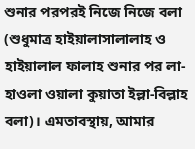শুনার পরপরই নিজে নিজে বলা (শুধুমাত্র হাইয়ালাসালালাহ ও হাইয়ালাল ফালাহ শুনার পর লা-হাওলা ওয়ালা কুয়াতা ইল্লা-বিল্লাহ বলা)। এমতাবস্থায়, আমার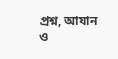প্রশ্ন, আযান ও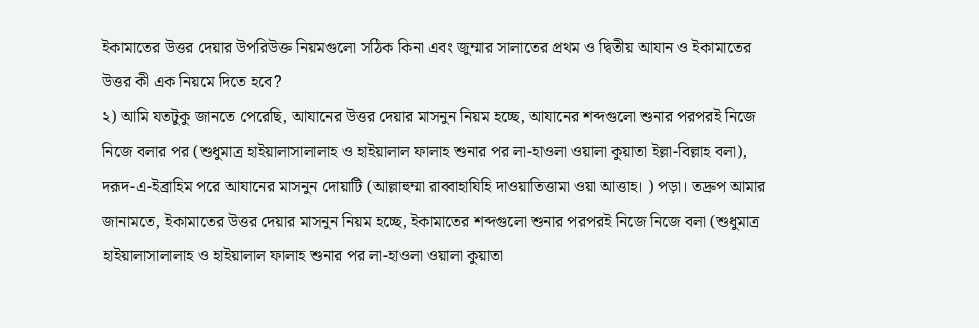ইকামাতের উত্তর দেয়ার উপরিউক্ত নিয়মগুলো সঠিক কিনা এবং জুম্মার সালাতের প্রথম ও দ্বিতীয় আযান ও ইকামাতের উত্তর কী এক নিয়মে দিতে হবে?
২) আমি যতটুকু জানতে পেরেছি, আযানের উত্তর দেয়ার মাসনুন নিয়ম হচ্ছে, আযানের শব্দগুলো শুনার পরপরই নিজে নিজে বলার পর (শুধুমাত্র হাইয়ালাসালালাহ ও হাইয়ালাল ফালাহ শুনার পর লা-হাওলা ওয়ালা কুয়াতা ইল্লা-বিল্লাহ বলা), দরূদ-এ-ইব্রাহিম পরে আযানের মাসনুন দোয়াটি (আল্লাহুম্মা রাব্বাহাযিহি দাওয়াতিত্তামা ওয়া আত্তাহ। ) পড়া। তদ্রুপ আমার জানামতে, ইকামাতের উত্তর দেয়ার মাসনুন নিয়ম হচ্ছে, ইকামাতের শব্দগুলো শুনার পরপরই নিজে নিজে বলা (শুধুমাত্র হাইয়ালাসালালাহ ও হাইয়ালাল ফালাহ শুনার পর লা-হাওলা ওয়ালা কুয়াতা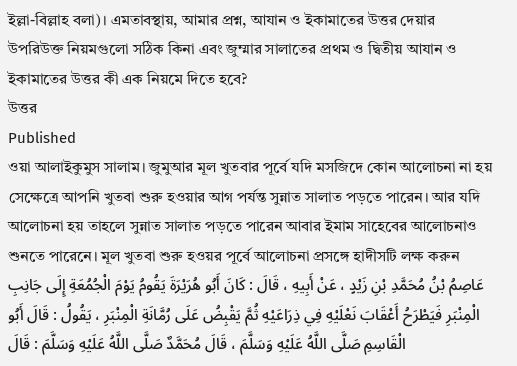ইল্লা-বিল্লাহ বলা)। এমতাবস্থায়, আমার প্রশ্ন, আযান ও ইকামাতের উত্তর দেয়ার উপরিউক্ত নিয়মগুলো সঠিক কিনা এবং জুম্মার সালাতের প্রথম ও দ্বিতীয় আযান ও ইকামাতের উত্তর কী এক নিয়মে দিতে হবে?
উত্তর
Published
ওয়া আলাইকুমুস সালাম। জুমুআর মূল খুতবার পূর্বে যদি মসজিদে কোন আলোচনা না হয় সেক্ষেত্রে আপনি খুতবা শুরু হওয়ার আগ পর্যন্ত সুন্নাত সালাত পড়তে পারেন। আর যদি আলোচনা হয় তাহলে সুন্নাত সালাত পড়তে পারেন আবার ইমাম সাহেবের আলোচনাও শুনতে পারেনে। মূল খুতবা শুরু হওয়র পূর্বে আলোচনা প্রসঙ্গে হাদীসটি লক্ষ করুন عَاصِمُ بْنُ مُحَمَّدِ بْنِ زَيْدٍ ، عَنْ أَبِيهِ ، قَالَ : كَانَ أَبُو هُرَيْرَةَ يَقُومُ يَوْمَ الْجُمُعَةِ إِلَى جَانِبِ الْمِنْبَرِ فَيَطْرَحُ أَعْقَابَ نَعْلَيْهِ فِي ذِرَاعَيْهِ ثُمَّ يَقْبِضُ عَلَى رُمَّانَةِ الْمِنْبَرِ ، يَقُولُ : قَالَ أَبُو الْقَاسِمِ صَلَّى اللَّهُ عَلَيْهِ وَسَلَّمَ ، قَالَ مُحَمَّدٌ صَلَّى اللَّهُ عَلَيْهِ وَسَلَّمَ : قَالَ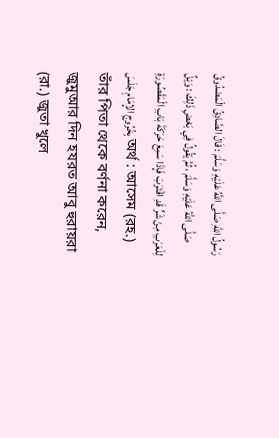رَسُولُ اللهِ صَلَّى اللَّهُ عَلَيْهِ وَسَلَّمَ : قَالَ الصَّادِقُ الْمَصْدُوقُ صَلَّى اللَّهُ عَلَيْهِ وَسَلَّمَ ، ثُمَّ يَقُولُ فِي بَعْضِ ذَلِكَ : وَيْلٌ لِلْعَرَبِ مِنْ شَرٍّ قَدِ اقْتَرَبَ فَإِذَا سَمِعَ حَرَكَةَ بَابِ الْمَقْصُورَةِ بِخُرُوجِ الإِمَامِ جَلَسَ অর্থ : আসেম (রহ.) তাঁর পিতা থেকে বর্ণনা করেন, জুমুআর দিন হযরত আবু হুরায়রা (রা.) জুতা খুলে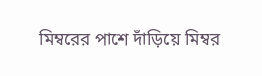মিম্বরের পাশে দাঁড়িয়ে মিম্বর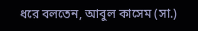ধরে বলতেন, আবুল কাসেম (সা.)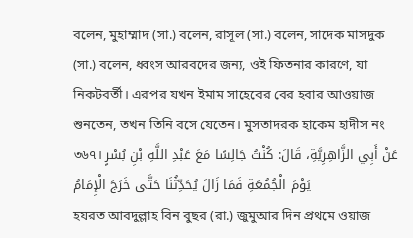বলেন, মুহাম্মাদ (সা.) বলেন, রাসূল (সা.) বলেন, সাদেক মাসদুক (সা.) বলেন, ধ্বংস আরবদের জন্য, ওই ফিতনার কারণে, যা নিকটবর্তী। এরপর যখন ইমাম সাহেবের বের হবার আওয়াজ শুনতেন, তখন তিনি বসে যেতেন। মুসতাদরক হাকেম হাদীস নং ৩৬৭। عَنْ أَبِي الزَّاهِرِيَّةِ، قَالَ: كُنْتُ جَالِسًا مَعَ عَبْدِ اللَّهِ بْنِ بُسْرٍ يَوْمَ الْجُمُعَةِ فَمَا زَالَ يُحَدِّثُنَا حَتَّى خَرَجَ الْإِمَامُ
হযরত আবদুল্লাহ বিন বুছর (রা.) জুমুআর দিন প্রথমে ওয়াজ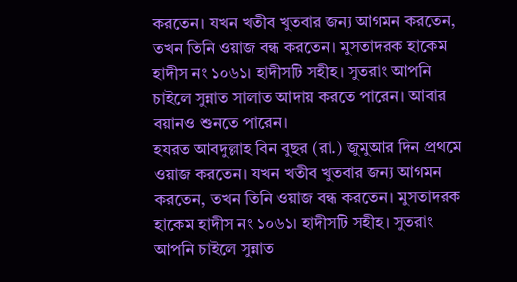করতেন। যখন খতীব খুতবার জন্য আগমন করতেন, তখন তিনি ওয়াজ বন্ধ করতেন। মুসতাদরক হাকেম হাদীস নং ১০৬১। হাদীসটি সহীহ। সুতরাং আপনি চাইলে সুন্নাত সালাত আদায় করতে পারেন। আবার বয়ানও শুনতে পারেন।
হযরত আবদুল্লাহ বিন বুছর (রা.) জুমুআর দিন প্রথমে ওয়াজ করতেন। যখন খতীব খুতবার জন্য আগমন করতেন, তখন তিনি ওয়াজ বন্ধ করতেন। মুসতাদরক হাকেম হাদীস নং ১০৬১। হাদীসটি সহীহ। সুতরাং আপনি চাইলে সুন্নাত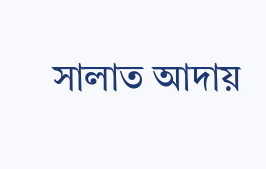সালাত আদায়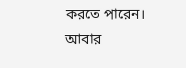করতে পারেন। আবার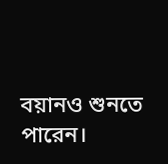বয়ানও শুনতে পারেন।